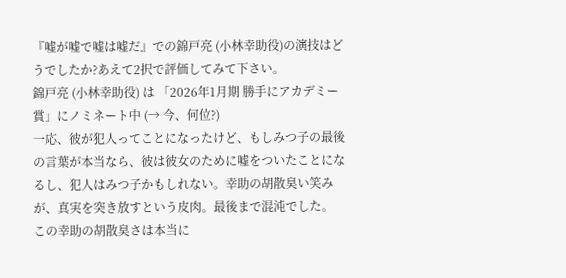『嘘が嘘で嘘は嘘だ』での錦戸亮 (小林幸助役)の演技はどうでしたか?あえて2択で評価してみて下さい。
錦戸亮 (小林幸助役) は 「2026年1月期 勝手にアカデミー賞」にノミネート中 (→ 今、何位?)
一応、彼が犯人ってことになったけど、もしみつ子の最後の言葉が本当なら、彼は彼女のために嘘をついたことになるし、犯人はみつ子かもしれない。幸助の胡散臭い笑みが、真実を突き放すという皮肉。最後まで混沌でした。 この幸助の胡散臭さは本当に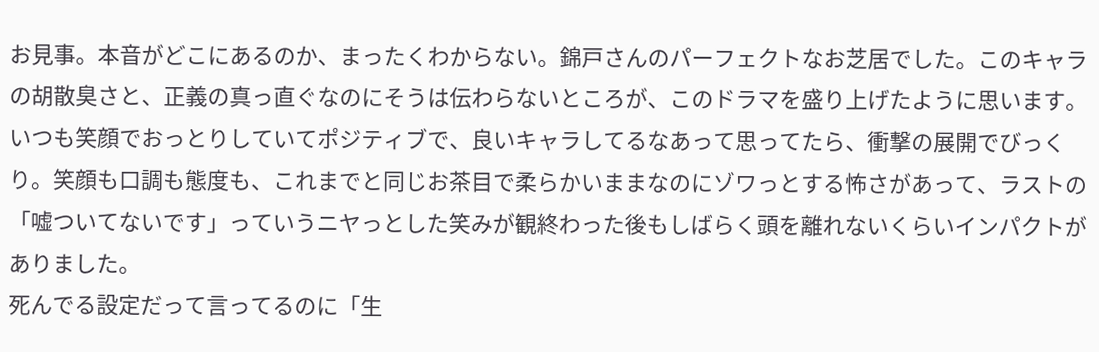お見事。本音がどこにあるのか、まったくわからない。錦戸さんのパーフェクトなお芝居でした。このキャラの胡散臭さと、正義の真っ直ぐなのにそうは伝わらないところが、このドラマを盛り上げたように思います。
いつも笑顔でおっとりしていてポジティブで、良いキャラしてるなあって思ってたら、衝撃の展開でびっくり。笑顔も口調も態度も、これまでと同じお茶目で柔らかいままなのにゾワっとする怖さがあって、ラストの「嘘ついてないです」っていうニヤっとした笑みが観終わった後もしばらく頭を離れないくらいインパクトがありました。
死んでる設定だって言ってるのに「生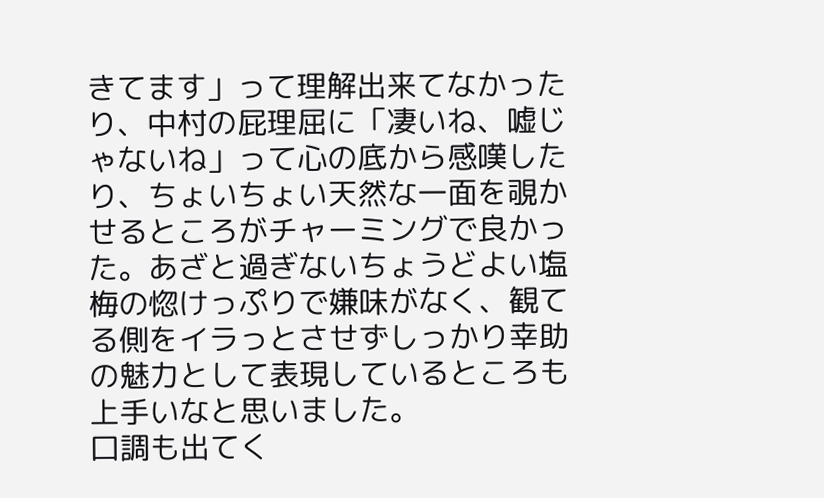きてます」って理解出来てなかったり、中村の屁理屈に「凄いね、嘘じゃないね」って心の底から感嘆したり、ちょいちょい天然な一面を覗かせるところがチャーミングで良かった。あざと過ぎないちょうどよい塩梅の惚けっぷりで嫌味がなく、観てる側をイラっとさせずしっかり幸助の魅力として表現しているところも上手いなと思いました。
口調も出てく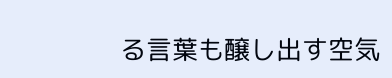る言葉も醸し出す空気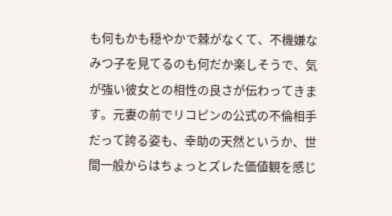も何もかも穏やかで棘がなくて、不機嫌なみつ子を見てるのも何だか楽しそうで、気が強い彼女との相性の良さが伝わってきます。元妻の前でリコピンの公式の不倫相手だって誇る姿も、幸助の天然というか、世間一般からはちょっとズレた価値観を感じ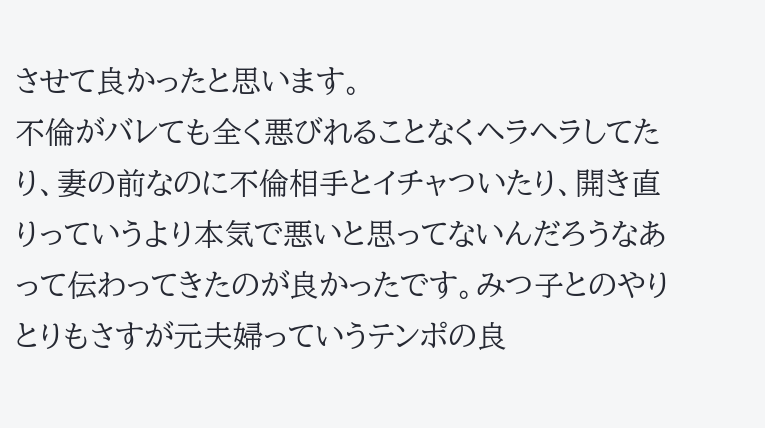させて良かったと思います。
不倫がバレても全く悪びれることなくヘラヘラしてたり、妻の前なのに不倫相手とイチャついたり、開き直りっていうより本気で悪いと思ってないんだろうなあって伝わってきたのが良かったです。みつ子とのやりとりもさすが元夫婦っていうテンポの良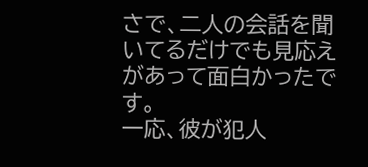さで、二人の会話を聞いてるだけでも見応えがあって面白かったです。
一応、彼が犯人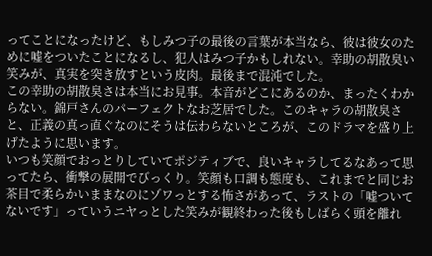ってことになったけど、もしみつ子の最後の言葉が本当なら、彼は彼女のために嘘をついたことになるし、犯人はみつ子かもしれない。幸助の胡散臭い笑みが、真実を突き放すという皮肉。最後まで混沌でした。
この幸助の胡散臭さは本当にお見事。本音がどこにあるのか、まったくわからない。錦戸さんのパーフェクトなお芝居でした。このキャラの胡散臭さと、正義の真っ直ぐなのにそうは伝わらないところが、このドラマを盛り上げたように思います。
いつも笑顔でおっとりしていてポジティブで、良いキャラしてるなあって思ってたら、衝撃の展開でびっくり。笑顔も口調も態度も、これまでと同じお茶目で柔らかいままなのにゾワっとする怖さがあって、ラストの「嘘ついてないです」っていうニヤっとした笑みが観終わった後もしばらく頭を離れ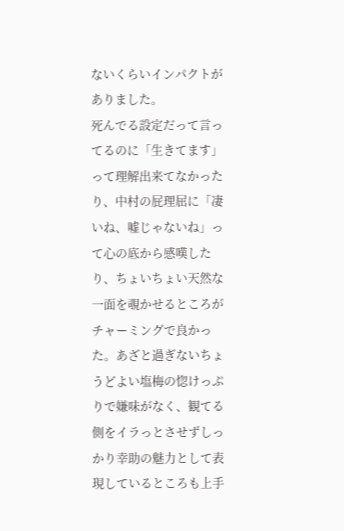ないくらいインパクトがありました。
死んでる設定だって言ってるのに「生きてます」って理解出来てなかったり、中村の屁理屈に「凄いね、嘘じゃないね」って心の底から感嘆したり、ちょいちょい天然な一面を覗かせるところがチャーミングで良かった。あざと過ぎないちょうどよい塩梅の惚けっぷりで嫌味がなく、観てる側をイラっとさせずしっかり幸助の魅力として表現しているところも上手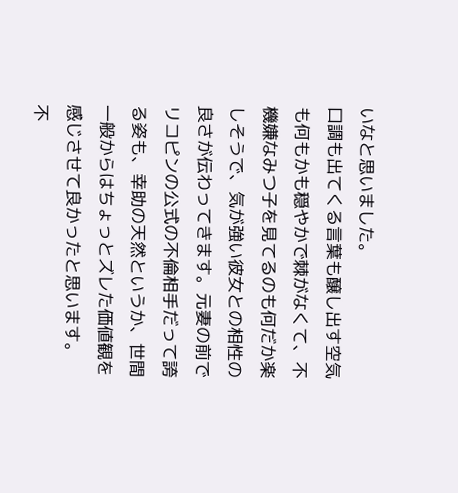いなと思いました。
口調も出てくる言葉も醸し出す空気も何もかも穏やかで棘がなくて、不機嫌なみつ子を見てるのも何だか楽しそうで、気が強い彼女との相性の良さが伝わってきます。元妻の前でリコピンの公式の不倫相手だって誇る姿も、幸助の天然というか、世間一般からはちょっとズレた価値観を感じさせて良かったと思います。
不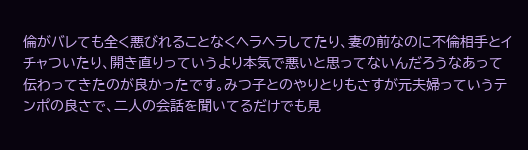倫がバレても全く悪びれることなくヘラヘラしてたり、妻の前なのに不倫相手とイチャついたり、開き直りっていうより本気で悪いと思ってないんだろうなあって伝わってきたのが良かったです。みつ子とのやりとりもさすが元夫婦っていうテンポの良さで、二人の会話を聞いてるだけでも見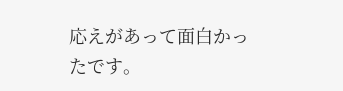応えがあって面白かったです。